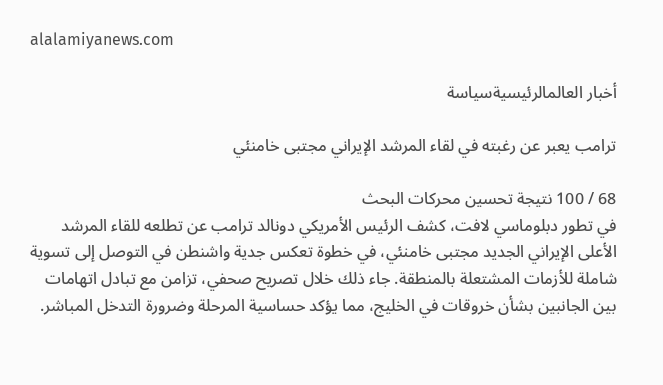alalamiyanews.com

أخبار العالمالرئيسيةسياسة

ترامب يعبر عن رغبته في لقاء المرشد الإيراني مجتبى خامنئي

68 / 100 نتيجة تحسين محركات البحث
في تطور دبلوماسي لافت، كشف الرئيس الأمريكي دونالد ترامب عن تطلعه للقاء المرشد الأعلى الإيراني الجديد مجتبى خامنئي، في خطوة تعكس جدية واشنطن في التوصل إلى تسوية شاملة للأزمات المشتعلة بالمنطقة. جاء ذلك خلال تصريح صحفي، تزامن مع تبادل اتهامات بين الجانبين بشأن خروقات في الخليج، مما يؤكد حساسية المرحلة وضرورة التدخل المباشر.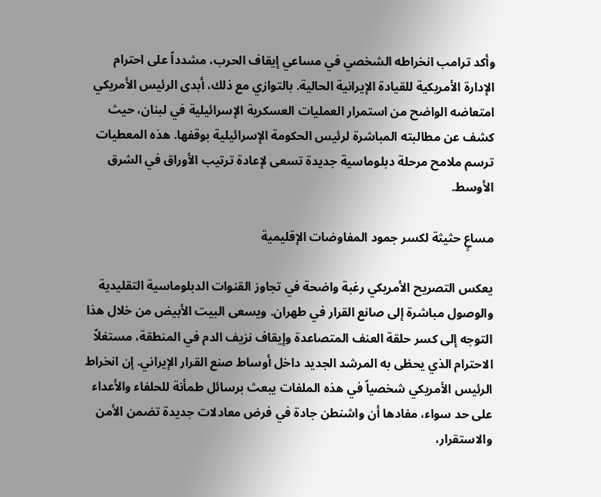وأكد ترامب انخراطه الشخصي في مساعي إيقاف الحرب، مشدداً على احترام الإدارة الأمريكية للقيادة الإيرانية الحالية. بالتوازي مع ذلك، أبدى الرئيس الأمريكي امتعاضه الواضح من استمرار العمليات العسكرية الإسرائيلية في لبنان، حيث كشف عن مطالبته المباشرة لرئيس الحكومة الإسرائيلية بوقفها. هذه المعطيات ترسم ملامح مرحلة دبلوماسية جديدة تسعى لإعادة ترتيب الأوراق في الشرق الأوسط.

مساعٍ حثيثة لكسر جمود المفاوضات الإقليمية

يعكس التصريح الأمريكي رغبة واضحة في تجاوز القنوات الدبلوماسية التقليدية والوصول مباشرة إلى صانع القرار في طهران. ويسعى البيت الأبيض من خلال هذا التوجه إلى كسر حلقة العنف المتصاعدة وإيقاف نزيف الدم في المنطقة، مستغلاً الاحترام الذي يحظى به المرشد الجديد داخل أوساط صنع القرار الإيراني. إن انخراط الرئيس الأمريكي شخصياً في هذه الملفات يبعث برسائل طمأنة للحلفاء والأعداء على حد سواء، مفادها أن واشنطن جادة في فرض معادلات جديدة تضمن الأمن والاستقرار،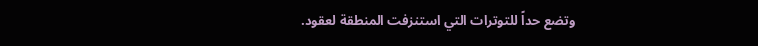وتضع حداً للتوترات التي استنزفت المنطقة لعقود.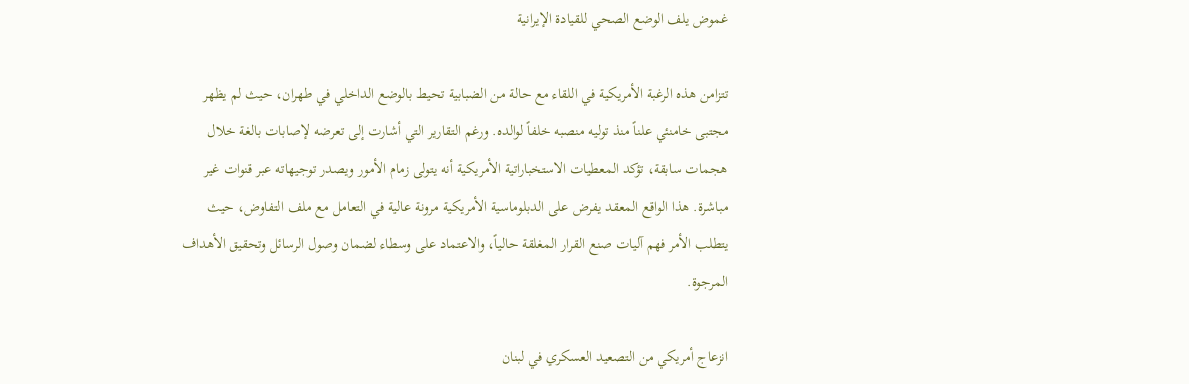غموض يلف الوضع الصحي للقيادة الإيرانية

تتزامن هذه الرغبة الأمريكية في اللقاء مع حالة من الضبابية تحيط بالوضع الداخلي في طهران، حيث لم يظهر مجتبى خامنئي علناً منذ توليه منصبه خلفاً لوالده. ورغم التقارير التي أشارت إلى تعرضه لإصابات بالغة خلال هجمات سابقة، تؤكد المعطيات الاستخباراتية الأمريكية أنه يتولى زمام الأمور ويصدر توجيهاته عبر قنوات غير مباشرة. هذا الواقع المعقد يفرض على الدبلوماسية الأمريكية مرونة عالية في التعامل مع ملف التفاوض، حيث يتطلب الأمر فهم آليات صنع القرار المغلقة حالياً، والاعتماد على وسطاء لضمان وصول الرسائل وتحقيق الأهداف المرجوة.

انزعاج أمريكي من التصعيد العسكري في لبنان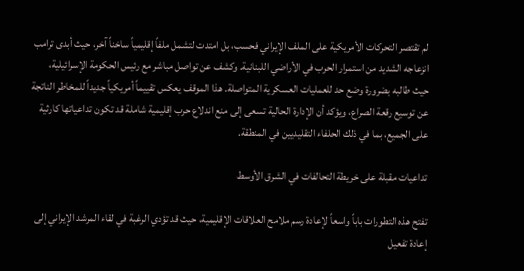لم تقتصر التحركات الأمريكية على الملف الإيراني فحسب، بل امتدت لتشمل ملفاً إقليمياً ساخناً آخر، حيث أبدى ترامب انزعاجه الشديد من استمرار الحرب في الأراضي اللبنانية. وكشف عن تواصل مباشر مع رئيس الحكومة الإسرائيلية، حيث طالبه بضرورة وضع حد للعمليات العسكرية المتواصلة. هذا الموقف يعكس تقييماً أمريكياً جديداً للمخاطر الناتجة عن توسيع رقعة الصراع، ويؤكد أن الإدارة الحالية تسعى إلى منع اندلاع حرب إقليمية شاملة قد تكون تداعياتها كارثية على الجميع، بما في ذلك الحلفاء التقليديين في المنطقة.

تداعيات مقبلة على خريطة التحالفات في الشرق الأوسط

تفتح هذه التطورات باباً واسعاً لإعادة رسم ملامح العلاقات الإقليمية، حيث قد تؤدي الرغبة في لقاء المرشد الإيراني إلى إعادة تفعيل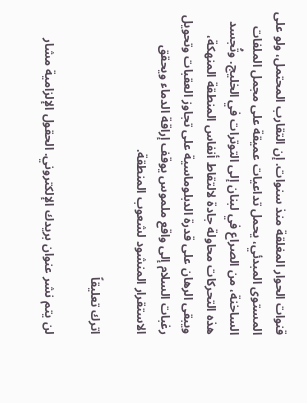قنوات الحوار المغلقة منذ سنوات. إن التقارب المحتمل، ولو على المستوى المبدئي، يحمل تداعيات عميقة على مجمل الملفات الساخنة، من الصراع في لبنان إلى التوترات في الخليج. وتُجسد هذه التحركات محاولة جادة لالتقاط أنفاس المنطقة المنهكة، ويبقى الرهان على قدرة الدبلوماسية على تجاوز العقبات وتحويل رغبات السلام إلى واقع ملموس يوقف إراقة الدماء ويحقق الاستقرار المنشود لشعوب المنطقة.

اترك تعليقاً

لن يتم نشر عنوان بريدك الإلكتروني. الحقول الإلزامية مشار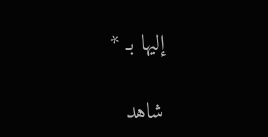إليها بـ *

شاهد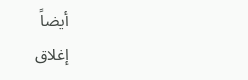أيضاً
إغلاق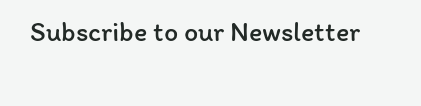Subscribe to our Newsletter